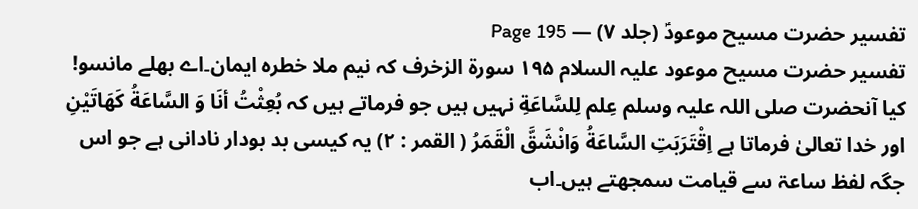تفسیر حضرت مسیح موعودؑ (جلد ۷) — Page 195
تفسیر حضرت مسیح موعود علیہ السلام ۱۹۵ سورة الزخرف کہ نیم ملا خطرہ ایمان۔اے بھلے مانسو! کیا آنحضرت صلی اللہ علیہ وسلم عِلم لِلسَّاعَةِ نہیں ہیں جو فرماتے ہیں کہ بُعِثْتُ أنَا وَ السَّاعَةُ كَهَاتَيْنِ اور خدا تعالیٰ فرماتا ہے اِقْتَرَبَتِ السَّاعَةُ وَانْشَقَّ الْقَمَرُ ( القمر : ٢) یہ کیسی بد بودار نادانی ہے جو اس جگہ لفظ ساعۃ سے قیامت سمجھتے ہیں۔اب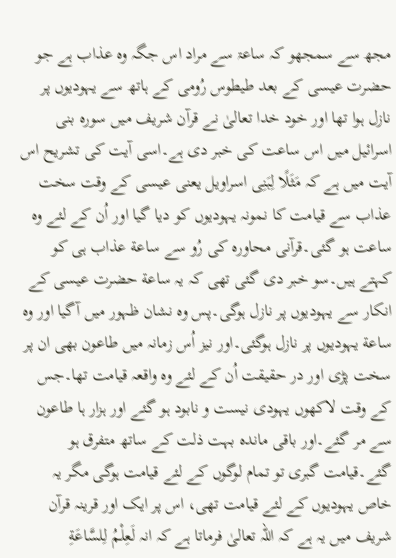مجھ سے سمجھو کہ ساعۃ سے مراد اس جگہ وہ عذاب ہے جو حضرت عیسی کے بعد طیطوس رُومی کے ہاتھ سے یہودیوں پر نازل ہوا تھا اور خود خدا تعالیٰ نے قرآن شریف میں سورہ بنی اسرائیل میں اس ساعت کی خبر دی ہے۔اسی آیت کی تشریح اس آیت میں ہے کہ مَثَلًا لِبَنِى اسراویل یعنی عیسی کے وقت سخت عذاب سے قیامت کا نمونہ یہودیوں کو دیا گیا اور اُن کے لئے وہ ساعت ہو گئی۔قرآنی محاورہ کی رُو سے ساعة عذاب ہی کو کہتے ہیں۔سو خبر دی گئی تھی کہ یہ ساعة حضرت عیسی کے انکار سے یہودیوں پر نازل ہوگی۔پس وہ نشان ظہور میں آگیا اور وہ ساعة یہودیوں پر نازل ہوگئی۔اور نیز اُس زمانہ میں طاعون بھی ان پر سخت پڑی اور در حقیقت اُن کے لئے وہ واقعہ قیامت تھا۔جس کے وقت لاکھوں یہودی نیست و نابود ہو گئے اور ہزار ہا طاعون سے مر گئے۔اور باقی ماندہ بہت ذلت کے ساتھ متفرق ہو گئے۔قیامت گبری تو تمام لوگوں کے لئے قیامت ہوگی مگر یہ خاص یہودیوں کے لئے قیامت تھی، اس پر ایک اور قرینہ قرآن شریف میں یہ ہے کہ اللہ تعالیٰ فرماتا ہے کہ انہ لَعِلْمُ لِلسَّاعَةِ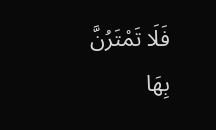فَلَا تَمْتَرُنَّ بِهَا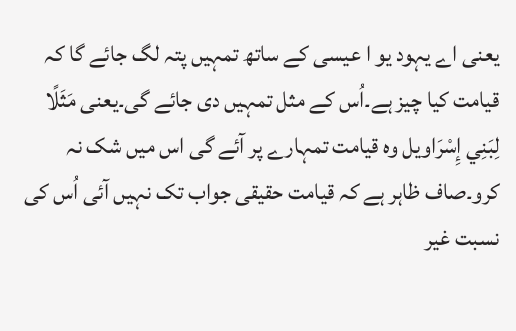یعنی اے یہود یو ا عیسی کے ساتھ تمہیں پتہ لگ جائے گا کہ قیامت کیا چیز ہے۔اُس کے مثل تمہیں دی جائے گی۔یعنی مَثَلًا لِبَنِي إِسْرَاویل وہ قیامت تمہارے پر آئے گی اس میں شک نہ کرو۔صاف ظاہر ہے کہ قیامت حقیقی جواب تک نہیں آئی اُس کی نسبت غیر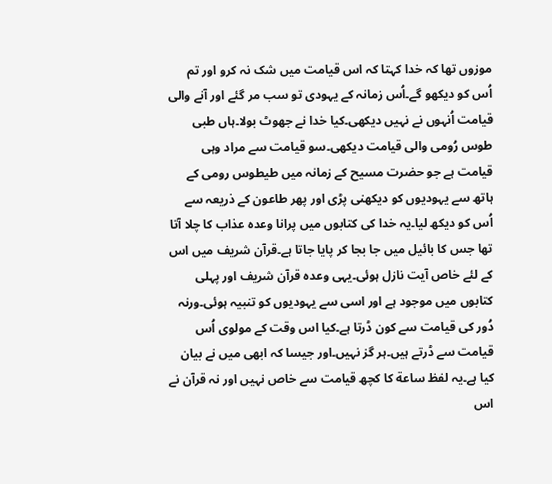موزوں تھا کہ خدا کہتا کہ اس قیامت میں شک نہ کرو اور تم اُس کو دیکھو گے۔اُس زمانہ کے یہودی تو سب مر گئے اور آنے والی قیامت اُنہوں نے نہیں دیکھی۔کیا خدا نے جھوٹ بولا۔ہاں طبی طوس رُومی والی قیامت دیکھی۔سو قیامت سے مراد وہی قیامت ہے جو حضرت مسیح کے زمانہ میں طیطوس رومی کے ہاتھ سے یہودیوں کو دیکھنی پڑی اور پھر طاعون کے ذریعہ سے اُس کو دیکھ لیا۔یہ خدا کی کتابوں میں پرانا وعدہ عذاب کا چلا آتا تھا جس کا بائیل میں جا بجا کر پایا جاتا ہے۔قرآن شریف میں اس کے لئے خاص آیت نازل ہوئی۔یہی وعدہ قرآن شریف اور پہلی کتابوں میں موجود ہے اور اسی سے یہودیوں کو تنبیہ ہوئی۔ورنہ دُور کی قیامت سے کون ڈرتا ہے۔کیا اس وقت کے مولوی اُس قیامت سے ڈرتے ہیں۔ہر گز نہیں۔اور جیسا کہ ابھی میں نے بیان کیا ہے۔یہ لفظ ساعة کا کچھ قیامت سے خاص نہیں اور نہ قرآن نے اس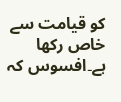کو قیامت سے خاص رکھا ہے۔افسوس کہ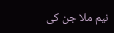نیم ملا جن کی